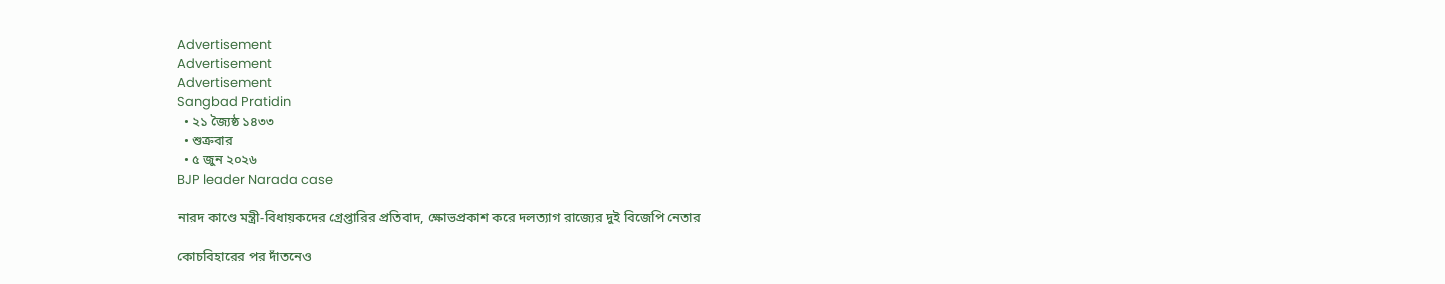Advertisement
Advertisement
Advertisement
Sangbad Pratidin
  • ২১ জ্যৈষ্ঠ ১৪৩৩
  • শুক্রবার
  • ৫ জুন ২০২৬
BJP leader Narada case

নারদ কাণ্ডে মন্ত্রী-বিধায়কদের গ্রেপ্তারির প্রতিবাদ, ক্ষোভপ্রকাশ করে দলত্যাগ রাজ্যের দুই বিজেপি নেতার

কোচবিহারের পর দাঁতনেও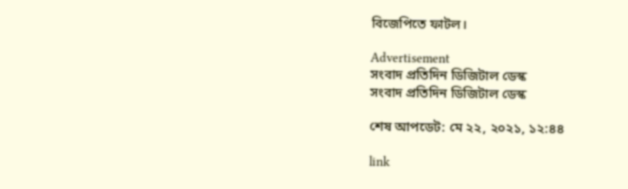বিজেপিতে ফাটল।

Advertisement
সংবাদ প্রতিদিন ডিজিটাল ডেস্ক
সংবাদ প্রতিদিন ডিজিটাল ডেস্ক

শেষ আপডেট: মে ২২, ২০২১, ১২:৪৪

link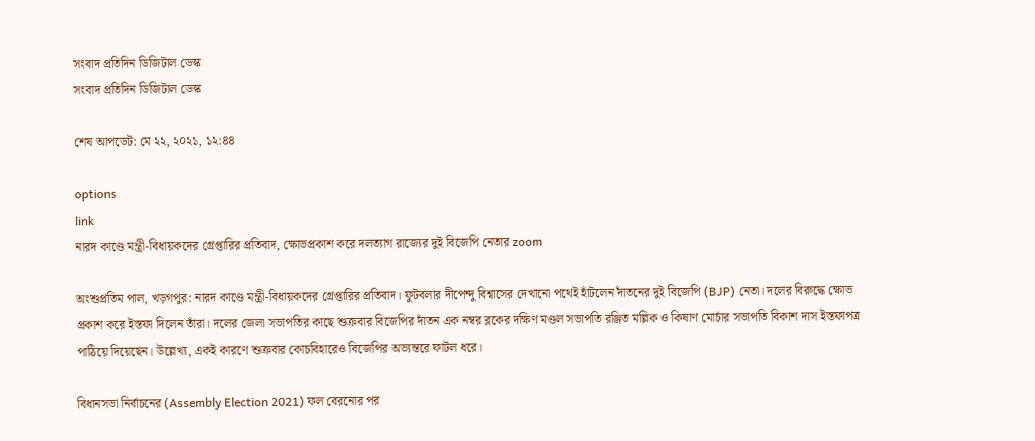সংবাদ প্রতিদিন ডিজিটাল ডেস্ক
সংবাদ প্রতিদিন ডিজিটাল ডেস্ক

শেষ আপডেট: মে ২২, ২০২১, ১২:৪৪

options
link
নারদ কাণ্ডে মন্ত্রী-বিধায়কদের গ্রেপ্তারির প্রতিবাদ, ক্ষোভপ্রকাশ করে দলত্যাগ রাজ্যের দুই বিজেপি নেতার zoom

অংশুপ্রতিম পাল, খড়গপুর: নারদ কাণ্ডে মন্ত্রী-বিধায়কদের গ্রেপ্তারির প্রতিবাদ। ফুটবলার দীপেন্দু বিশ্বাসের দেখানো পথেই হাঁটলেন দাঁতনের দুই বিজেপি (BJP) নেতা। দলের বিরুদ্ধে ক্ষোভ প্রকাশ করে ইস্তফা দিলেন তাঁরা। দলের জেলা সভাপতির কাছে শুক্রবার বিজেপির দাঁতন এক নম্বর ব্লকের দক্ষিণ মণ্ডল সভাপতি রঞ্জিত মল্লিক ও কিষাণ মোর্চার সভাপতি বিকাশ দাস ইস্তফাপত্র পাঠিয়ে দিয়েছেন। উল্লেখ্য, একই কারণে শুক্রবার কোচবিহারেও বিজেপির অভ্যন্তরে ফাটল ধরে।

বিধানসভা নির্বাচনের (Assembly Election 2021) ফল বেরনোর পর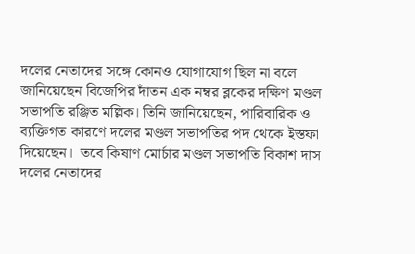দলের নেতাদের সঙ্গে কোনও যোগাযোগ ছিল না বলে জানিয়েছেন বিজেপির দাঁতন এক নম্বর ব্লকের দক্ষিণ মণ্ডল সভাপতি রঞ্জিত মল্লিক। তিনি জানিয়েছেন, পারিবারিক ও ব্যক্তিগত কারণে দলের মণ্ডল সভাপতির পদ থেকে ইস্তফা দিয়েছেন।  তবে কিষাণ মোর্চার মণ্ডল সভাপতি বিকাশ দাস দলের নেতাদের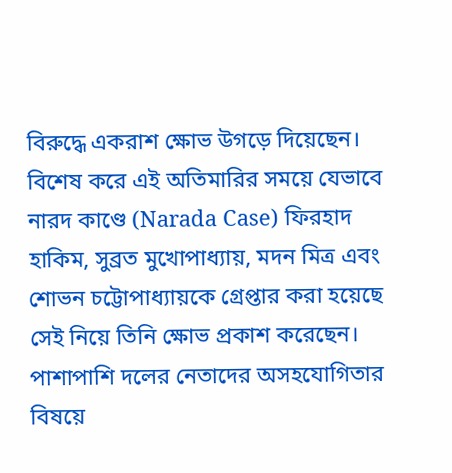বিরুদ্ধে একরাশ ক্ষোভ উগড়ে দিয়েছেন। বিশেষ করে এই অতিমারির সময়ে যেভাবে নারদ কাণ্ডে (Narada Case) ফিরহাদ হাকিম, সুব্রত মুখোপাধ্যায়, মদন মিত্র এবং শোভন চট্টোপাধ্যায়কে গ্ৰেপ্তার করা হয়েছে সেই নিয়ে তিনি ক্ষোভ প্রকাশ করেছেন। পাশাপাশি দলের নেতাদের অসহযোগিতার বিষয়ে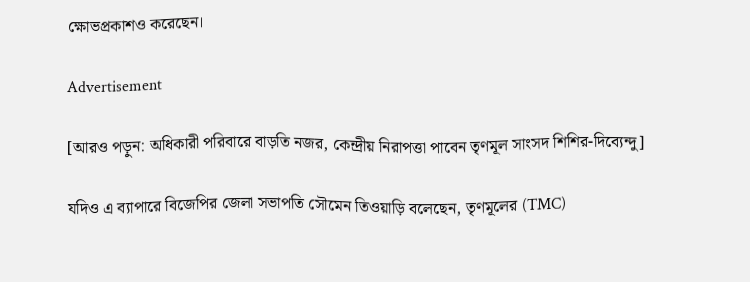ক্ষোভপ্রকাশও করেছেন।

Advertisement

[আরও পড়ুন: অধিকারী পরিবারে বাড়তি নজর, কেন্দ্রীয় নিরাপত্তা পাবেন তৃণমূল সাংসদ শিশির-দিব্যেন্দু]

যদিও এ ব্যাপারে বিজেপির জেলা সভাপতি সৌমেন তিওয়াড়ি বলেছেন, তৃণমূলের (TMC)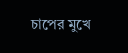চাপের মুখে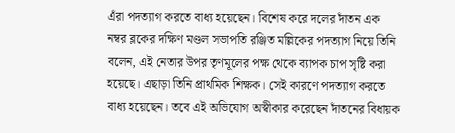এঁরা পদত্যাগ করতে বাধ্য হয়েছেন। বিশেষ করে দলের দাঁতন এক নম্বর ব্লকের দক্ষিণ মণ্ডল সভাপতি রঞ্জিত মল্লিকের পদত্যাগ নিয়ে তিনি বলেন, এই নেতার উপর তৃণমূলের পক্ষ থেকে ব্যাপক চাপ সৃষ্টি করা হয়েছে। এছাড়া তিনি প্রাথমিক শিক্ষক। সেই কারণে পদত্যাগ করতে বাধ্য হয়েছেন। তবে এই অভিযোগ অস্বীকার করেছেন দাঁতনের বিধায়ক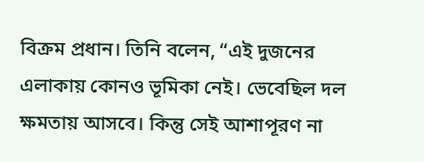বিক্রম প্রধান। তিনি বলেন, “এই দুজনের এলাকায় কোনও ভূমিকা নেই। ভেবেছিল দল ক্ষমতায় আসবে। কিন্তু সেই আশাপূরণ না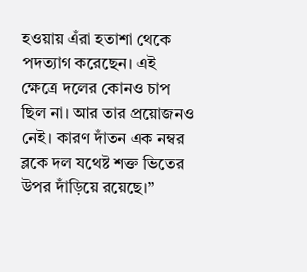হওয়ায় এঁরা হতাশা থেকে পদত্যাগ করেছেন। এই ক্ষেত্রে দলের কোনও চাপ ছিল না। আর তার প্রয়োজনও নেই। কারণ দাঁতন এক নম্বর ব্লকে দল যথেষ্ট শক্ত ভিতের উপর দাঁড়িয়ে রয়েছে।”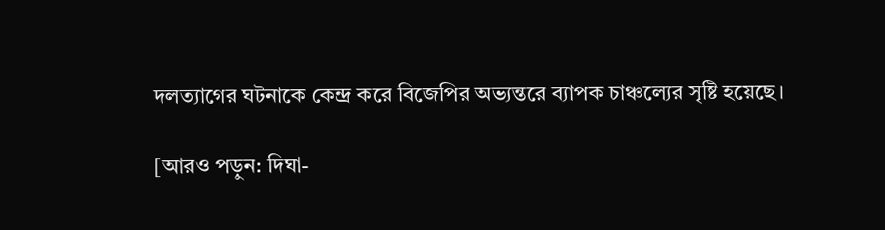দলত্যাগের ঘটনাকে কেন্দ্র করে বিজেপির অভ্যন্তরে ব্যাপক চাঞ্চল্যের সৃষ্টি হয়েছে।

[আরও পড়ুন: দিঘা-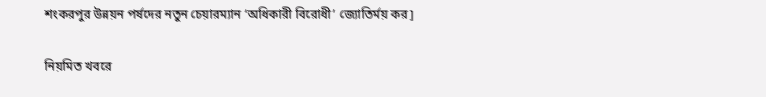শংকরপুর উন্নয়ন পর্ষদের নতুন চেয়ারম্যান ‘অধিকারী বিরোধী’ জ্যোতির্ময় কর]

নিয়মিত খবরে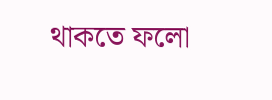থাকতে ফলো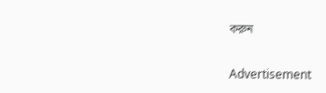করুন

Advertisement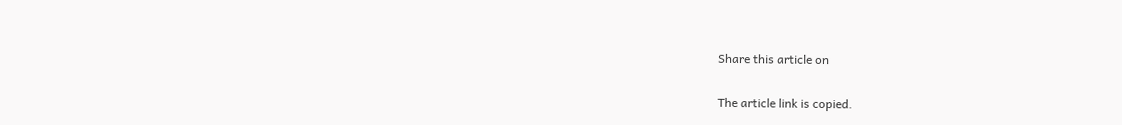Share this article on

The article link is copied.